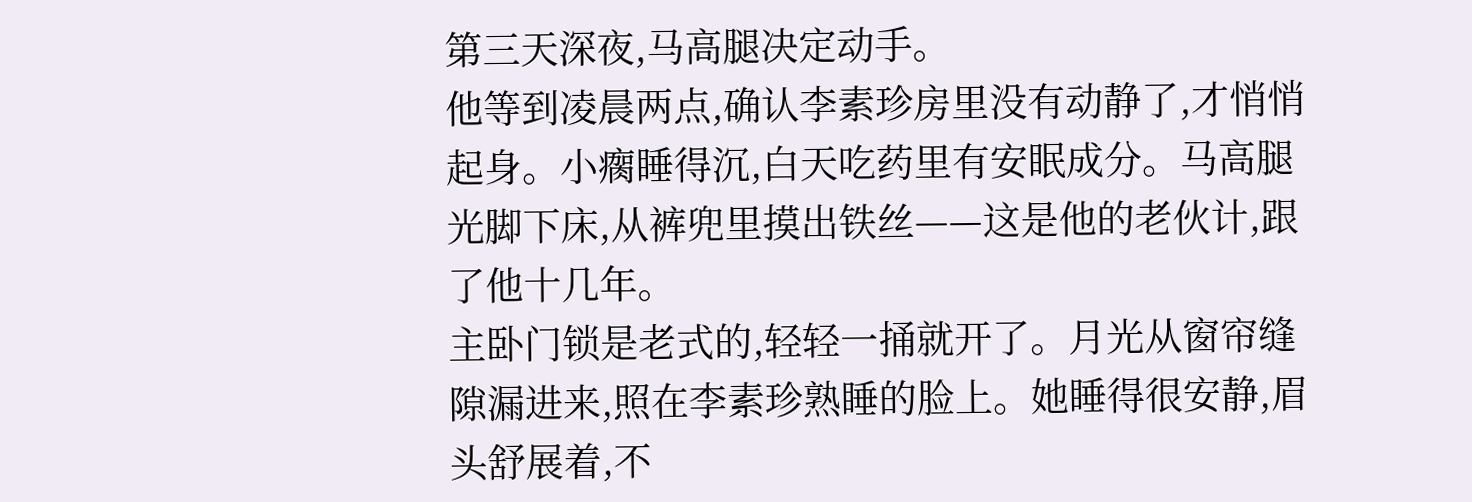第三天深夜,马高腿决定动手。
他等到凌晨两点,确认李素珍房里没有动静了,才悄悄起身。小瘸睡得沉,白天吃药里有安眠成分。马高腿光脚下床,从裤兜里摸出铁丝——这是他的老伙计,跟了他十几年。
主卧门锁是老式的,轻轻一捅就开了。月光从窗帘缝隙漏进来,照在李素珍熟睡的脸上。她睡得很安静,眉头舒展着,不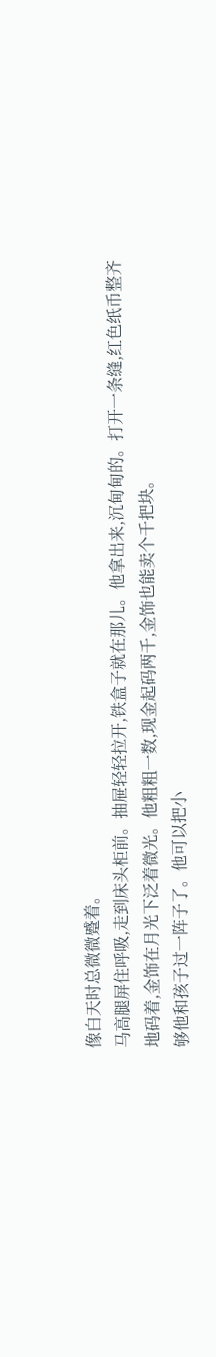像白天时总微微蹙着。
马高腿屏住呼吸,走到床头柜前。抽屉轻轻拉开,铁盒子就在那儿。他拿出来,沉甸甸的。打开一条缝,红色纸币整齐地码着,金饰在月光下泛着微光。他粗粗一数,现金起码两千,金饰也能卖个千把块。
够他和孩子过一阵子了。他可以把小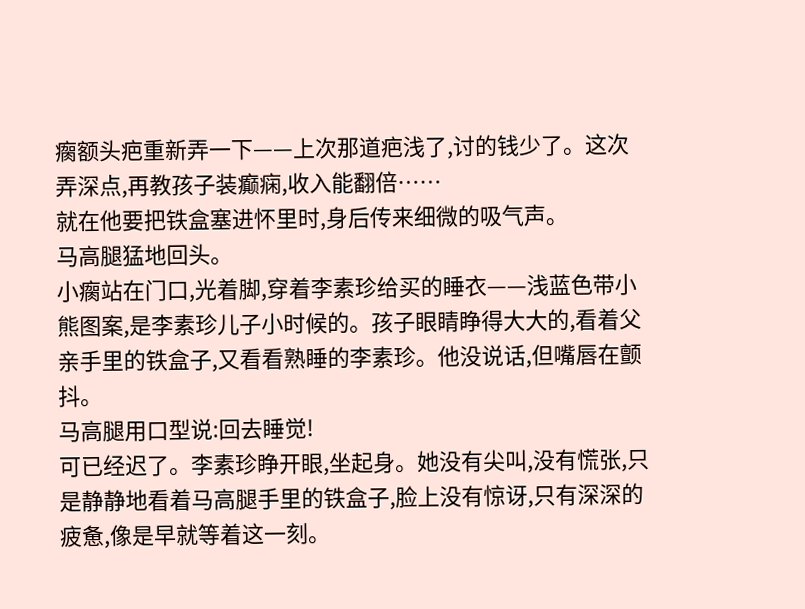瘸额头疤重新弄一下——上次那道疤浅了,讨的钱少了。这次弄深点,再教孩子装癫痫,收入能翻倍……
就在他要把铁盒塞进怀里时,身后传来细微的吸气声。
马高腿猛地回头。
小瘸站在门口,光着脚,穿着李素珍给买的睡衣——浅蓝色带小熊图案,是李素珍儿子小时候的。孩子眼睛睁得大大的,看着父亲手里的铁盒子,又看看熟睡的李素珍。他没说话,但嘴唇在颤抖。
马高腿用口型说:回去睡觉!
可已经迟了。李素珍睁开眼,坐起身。她没有尖叫,没有慌张,只是静静地看着马高腿手里的铁盒子,脸上没有惊讶,只有深深的疲惫,像是早就等着这一刻。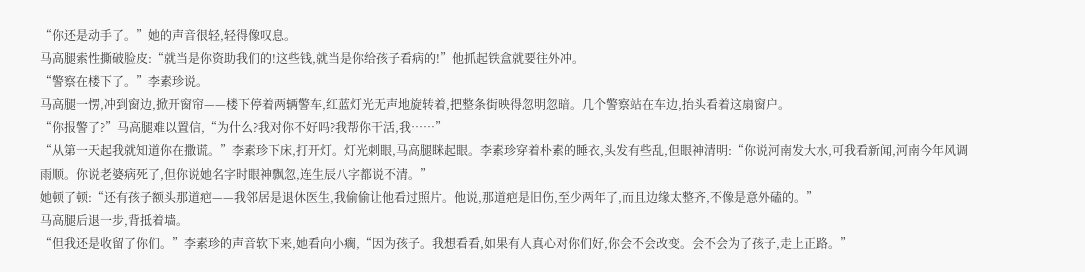“你还是动手了。”她的声音很轻,轻得像叹息。
马高腿索性撕破脸皮:“就当是你资助我们的!这些钱,就当是你给孩子看病的!”他抓起铁盒就要往外冲。
“警察在楼下了。”李素珍说。
马高腿一愣,冲到窗边,掀开窗帘——楼下停着两辆警车,红蓝灯光无声地旋转着,把整条街映得忽明忽暗。几个警察站在车边,抬头看着这扇窗户。
“你报警了?”马高腿难以置信,“为什么?我对你不好吗?我帮你干活,我……”
“从第一天起我就知道你在撒谎。”李素珍下床,打开灯。灯光刺眼,马高腿眯起眼。李素珍穿着朴素的睡衣,头发有些乱,但眼神清明:“你说河南发大水,可我看新闻,河南今年风调雨顺。你说老婆病死了,但你说她名字时眼神飘忽,连生辰八字都说不清。”
她顿了顿:“还有孩子额头那道疤——我邻居是退休医生,我偷偷让他看过照片。他说,那道疤是旧伤,至少两年了,而且边缘太整齐,不像是意外磕的。”
马高腿后退一步,背抵着墙。
“但我还是收留了你们。”李素珍的声音软下来,她看向小瘸,“因为孩子。我想看看,如果有人真心对你们好,你会不会改变。会不会为了孩子,走上正路。”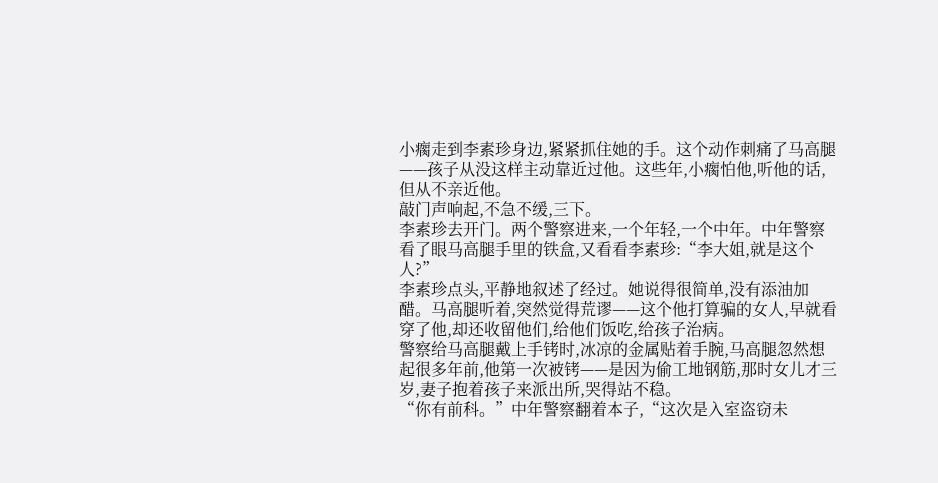小瘸走到李素珍身边,紧紧抓住她的手。这个动作刺痛了马高腿——孩子从没这样主动靠近过他。这些年,小瘸怕他,听他的话,但从不亲近他。
敲门声响起,不急不缓,三下。
李素珍去开门。两个警察进来,一个年轻,一个中年。中年警察看了眼马高腿手里的铁盒,又看看李素珍:“李大姐,就是这个人?”
李素珍点头,平静地叙述了经过。她说得很简单,没有添油加醋。马高腿听着,突然觉得荒谬——这个他打算骗的女人,早就看穿了他,却还收留他们,给他们饭吃,给孩子治病。
警察给马高腿戴上手铐时,冰凉的金属贴着手腕,马高腿忽然想起很多年前,他第一次被铐——是因为偷工地钢筋,那时女儿才三岁,妻子抱着孩子来派出所,哭得站不稳。
“你有前科。”中年警察翻着本子,“这次是入室盗窃未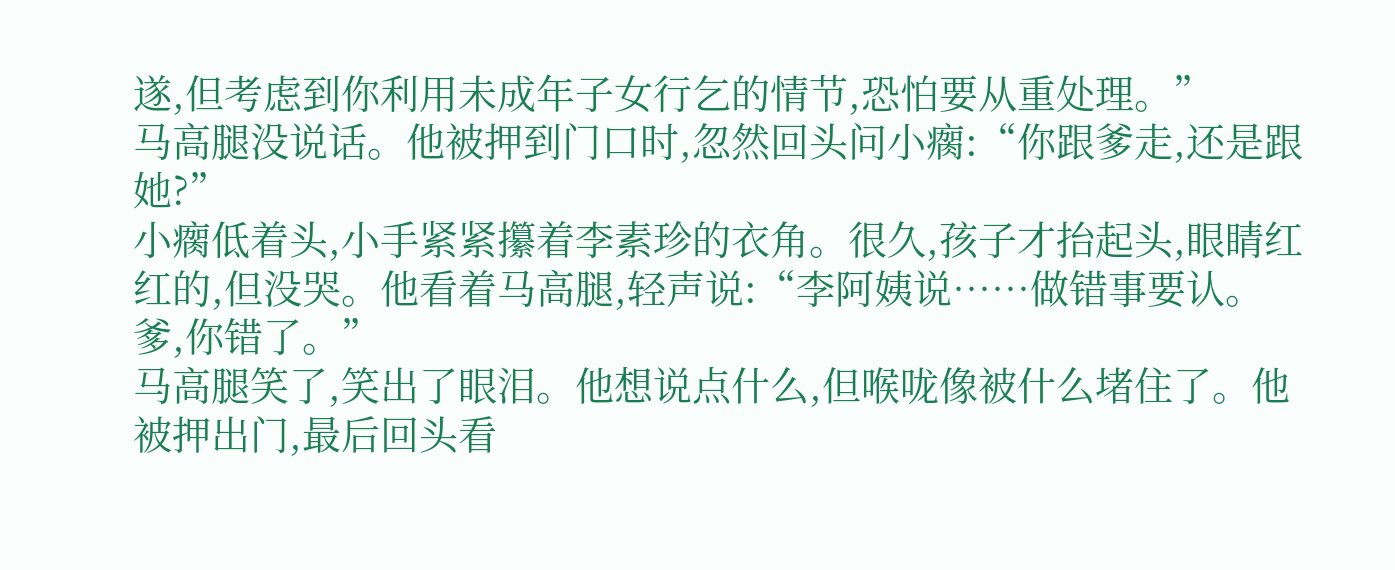遂,但考虑到你利用未成年子女行乞的情节,恐怕要从重处理。”
马高腿没说话。他被押到门口时,忽然回头问小瘸:“你跟爹走,还是跟她?”
小瘸低着头,小手紧紧攥着李素珍的衣角。很久,孩子才抬起头,眼睛红红的,但没哭。他看着马高腿,轻声说:“李阿姨说……做错事要认。爹,你错了。”
马高腿笑了,笑出了眼泪。他想说点什么,但喉咙像被什么堵住了。他被押出门,最后回头看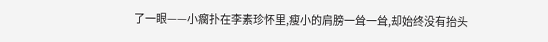了一眼——小瘸扑在李素珍怀里,瘦小的肩膀一耸一耸,却始终没有抬头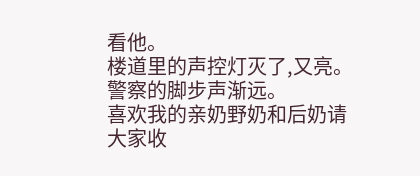看他。
楼道里的声控灯灭了,又亮。警察的脚步声渐远。
喜欢我的亲奶野奶和后奶请大家收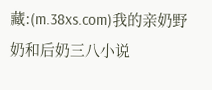藏:(m.38xs.com)我的亲奶野奶和后奶三八小说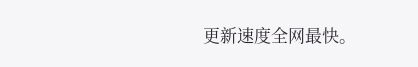更新速度全网最快。